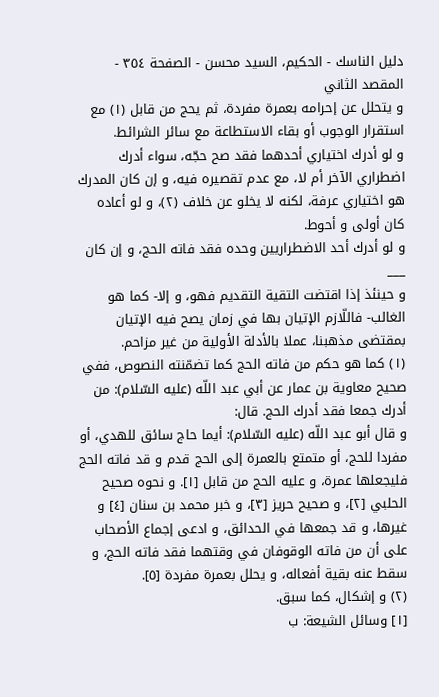دليل الناسك - الحكيم، السيد محسن - الصفحة ٣٥٤ - المقصد الثاني
و يتحلل عن إحرامه بعمرة مفردة، ثم يحج من قابل (١) مع استقرار الوجوب أو بقاء الاستطاعة مع سائر الشرائط.
و لو أدرك اختياري أحدهما فقد صح حجّه، سواء أدرك اضطراري الآخر أم لا، مع عدم تقصيره فيه، و إن كان المدرك هو اختياري عرفة، لكنه لا يخلو عن خلاف (٢)، و لو أعاده كان أولى و أحوط.
و لو أدرك أحد الاضطراريين وحده فقد فاته الحج، و إن كان
___
و حينئذ إذا اقتضت التقية التقديم فهو، و إلا- كما هو الغالب- فاللّازم الإتيان بها في زمان يصح فيه الإتيان بمقتضى مذهبنا، عملا بالأدلة الأولية من غير مزاحم.
(١) كما هو حكم من فاته الحج كما تضمّنته النصوص، ففي صحيح معاوية بن عمار عن أبي عبد اللّه (عليه السّلام): من أدرك جمعا فقد أدرك الحج. قال:
و قال أبو عبد اللّه (عليه السّلام): أيما حاج سائق للهدي، أو مفردا للحج، أو متمتع بالعمرة إلى الحج قدم و قد فاته الحج فليجعلها عمرة، و عليه الحج من قابل [١]. و نحوه صحيح الحلبي [٢]، و صحيح حريز [٣]، و خبر محمد بن سنان [٤] و غيرها، و قد جمعها في الحدائق، و ادعى إجماع الأصحاب على أن من فاته الوقوفان في وقتهما فقد فاته الحج، و سقط عنه بقية أفعاله، و يحلل بعمرة مفردة [٥].
(٢) و إشكال، كما سبق.
[١] وسائل الشيعة: ب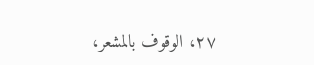٢٧، الوقوف بالمشعر،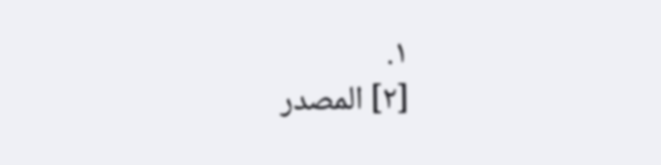١.
[٢] المصدر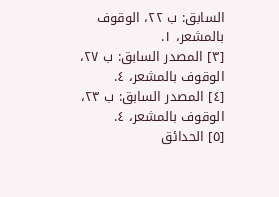السابق: ب ٢٢، الوقوف بالمشعر، ١.
[٣] المصدر السابق: ب ٢٧، الوقوف بالمشعر، ٤.
[٤] المصدر السابق: ب ٢٣، الوقوف بالمشعر، ٤.
[٥] الحدائق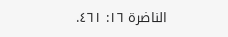الناضرة ١٦: ٤٦١.